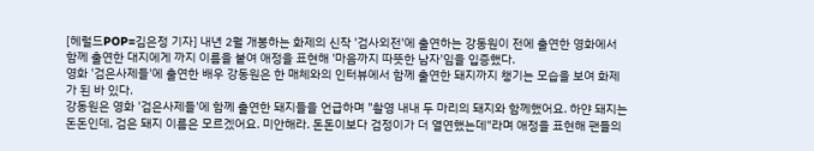[헤럴드POP=김은정 기자] 내년 2월 개봉하는 화제의 신작 '검사외전'에 출연하는 강동원이 전에 출연한 영화에서 함께 출연한 대지에게 까지 이름을 붙여 애정을 표현해 '마음까지 따뜻한 남자'임을 입증했다.
영화 '검은사제들'에 출연한 배우 강동원은 한 매체와의 인터뷰에서 함께 출연한 돼지까지 챙기는 모습을 보여 화제가 된 바 있다.
강동원은 영화 '검은사제들'에 함께 출연한 돼지들을 언급하며 "촬영 내내 두 마리의 돼지와 함께했어요. 하얀 돼지는 돈돈인데, 검은 돼지 이름은 모르겠어요. 미안해라. 돈돈이보다 검정이가 더 열연했는데"라며 애정을 표현해 팬들의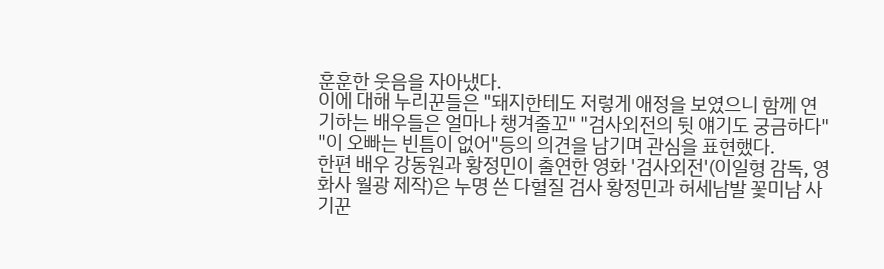훈훈한 웃음을 자아냈다.
이에 대해 누리꾼들은 "돼지한테도 저렇게 애정을 보였으니 함께 연기하는 배우들은 얼마나 챙겨줄꼬" "검사외전의 뒷 얘기도 궁금하다" "이 오빠는 빈틈이 없어"등의 의견을 남기며 관심을 표현했다.
한편 배우 강동원과 황정민이 출연한 영화 '검사외전'(이일형 감독, 영화사 월광 제작)은 누명 쓴 다혈질 검사 황정민과 허세남발 꽃미남 사기꾼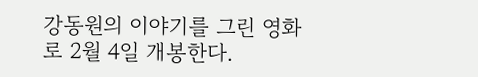강동원의 이야기를 그린 영화로 2월 4일 개봉한다.